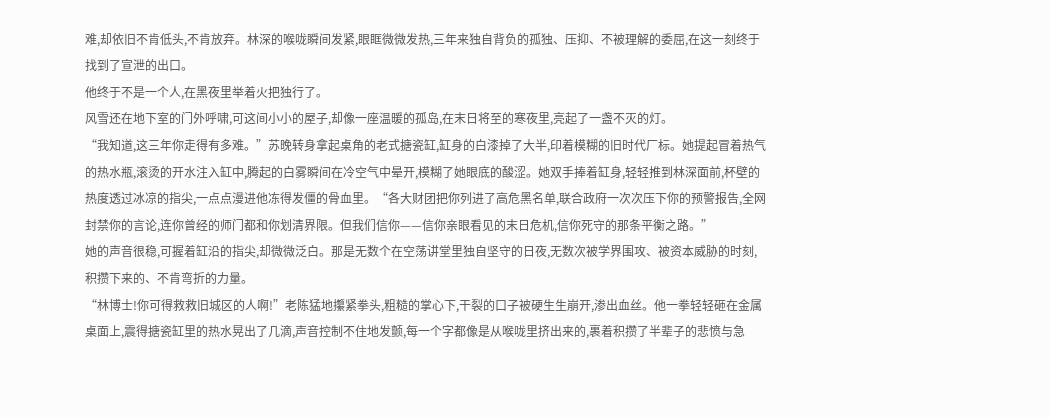难,却依旧不肯低头,不肯放弃。林深的喉咙瞬间发紧,眼眶微微发热,三年来独自背负的孤独、压抑、不被理解的委屈,在这一刻终于找到了宣泄的出口。
他终于不是一个人,在黑夜里举着火把独行了。
风雪还在地下室的门外呼啸,可这间小小的屋子,却像一座温暖的孤岛,在末日将至的寒夜里,亮起了一盏不灭的灯。
“我知道,这三年你走得有多难。”苏晚转身拿起桌角的老式搪瓷缸,缸身的白漆掉了大半,印着模糊的旧时代厂标。她提起冒着热气的热水瓶,滚烫的开水注入缸中,腾起的白雾瞬间在冷空气中晕开,模糊了她眼底的酸涩。她双手捧着缸身,轻轻推到林深面前,杯壁的热度透过冰凉的指尖,一点点漫进他冻得发僵的骨血里。“各大财团把你列进了高危黑名单,联合政府一次次压下你的预警报告,全网封禁你的言论,连你曾经的师门都和你划清界限。但我们信你——信你亲眼看见的末日危机,信你死守的那条平衡之路。”
她的声音很稳,可握着缸沿的指尖,却微微泛白。那是无数个在空荡讲堂里独自坚守的日夜,无数次被学界围攻、被资本威胁的时刻,积攒下来的、不肯弯折的力量。
“林博士!你可得救救旧城区的人啊!”老陈猛地攥紧拳头,粗糙的掌心下,干裂的口子被硬生生崩开,渗出血丝。他一拳轻轻砸在金属桌面上,震得搪瓷缸里的热水晃出了几滴,声音控制不住地发颤,每一个字都像是从喉咙里挤出来的,裹着积攒了半辈子的悲愤与急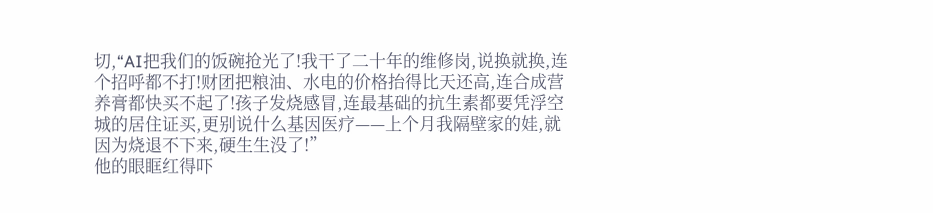切,“AI把我们的饭碗抢光了!我干了二十年的维修岗,说换就换,连个招呼都不打!财团把粮油、水电的价格抬得比天还高,连合成营养膏都快买不起了!孩子发烧感冒,连最基础的抗生素都要凭浮空城的居住证买,更别说什么基因医疗——上个月我隔壁家的娃,就因为烧退不下来,硬生生没了!”
他的眼眶红得吓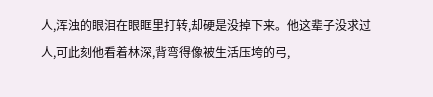人,浑浊的眼泪在眼眶里打转,却硬是没掉下来。他这辈子没求过人,可此刻他看着林深,背弯得像被生活压垮的弓,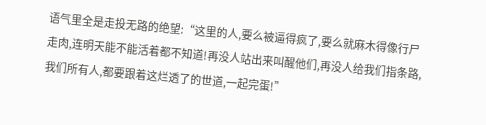语气里全是走投无路的绝望:“这里的人,要么被逼得疯了,要么就麻木得像行尸走肉,连明天能不能活着都不知道!再没人站出来叫醒他们,再没人给我们指条路,我们所有人,都要跟着这烂透了的世道,一起完蛋!”